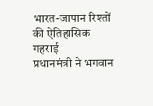भारत-जापान रिश्तों की ऐतिहासिक गहराई
प्रधानमंत्री ने भगवान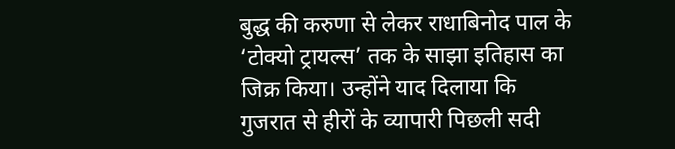बुद्ध की करुणा से लेकर राधाबिनोद पाल के ‘टोक्यो ट्रायल्स’ तक के साझा इतिहास का जिक्र किया। उन्होंने याद दिलाया कि गुजरात से हीरों के व्यापारी पिछली सदी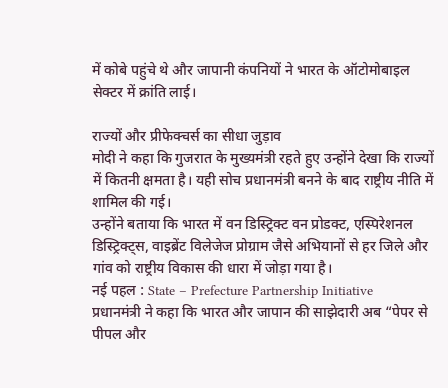में कोबे पहुंचे थे और जापानी कंपनियों ने भारत के ऑटोमोबाइल सेक्टर में क्रांति लाई।

राज्यों और प्रीफेक्चर्स का सीधा जुड़ाव
मोदी ने कहा कि गुजरात के मुख्यमंत्री रहते हुए उन्होंने देखा कि राज्यों में कितनी क्षमता है। यही सोच प्रधानमंत्री बनने के बाद राष्ट्रीय नीति में शामिल की गई।
उन्होंने बताया कि भारत में वन डिस्ट्रिक्ट वन प्रोडक्ट, एस्पिरेशनल डिस्ट्रिक्ट्स, वाइब्रेंट विलेजेज प्रोग्राम जैसे अभियानों से हर जिले और गांव को राष्ट्रीय विकास की धारा में जोड़ा गया है।
नई पहल : State – Prefecture Partnership Initiative
प्रधानमंत्री ने कहा कि भारत और जापान की साझेदारी अब “पेपर से पीपल और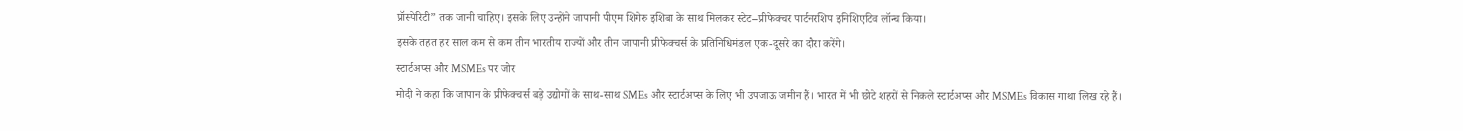प्रॉस्पेरिटी” तक जानी चाहिए। इसके लिए उन्होंने जापानी पीएम शिगेरु इशिबा के साथ मिलकर स्टेट–प्रीफेक्चर पार्टनरशिप इनिशिएटिव लॉन्च किया।
इसके तहत हर साल कम से कम तीन भारतीय राज्यों और तीन जापानी प्रीफेक्चर्स के प्रतिनिधिमंडल एक-दूसरे का दौरा करेंगे।
स्टार्टअप्स और MSMEs पर जोर
मोदी ने कहा कि जापान के प्रीफेक्चर्स बड़े उद्योगों के साथ-साथ SMEs और स्टार्टअप्स के लिए भी उपजाऊ जमीन हैं। भारत में भी छोटे शहरों से निकले स्टार्टअप्स और MSMEs विकास गाथा लिख रहे हैं।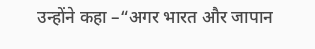उन्होंने कहा –“अगर भारत और जापान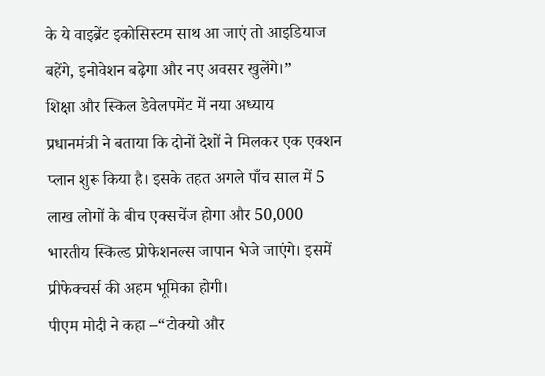के ये वाइब्रेंट इकोसिस्टम साथ आ जाएं तो आइडियाज बहेंगे, इनोवेशन बढ़ेगा और नए अवसर खुलेंगे।”
शिक्षा और स्किल डेवेलपमेंट में नया अध्याय
प्रधानमंत्री ने बताया कि दोनों देशों ने मिलकर एक एक्शन प्लान शुरू किया है। इसके तहत अगले पाँच साल में 5 लाख लोगों के बीच एक्सचेंज होगा और 50,000 भारतीय स्किल्ड प्रोफेशनल्स जापान भेजे जाएंगे। इसमें प्रीफेक्चर्स की अहम भूमिका होगी।
पीएम मोदी ने कहा –“टोक्यो और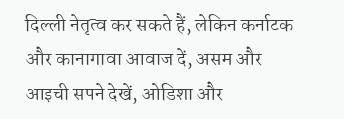दिल्ली नेतृत्व कर सकते हैं, लेकिन कर्नाटक और कानागावा आवाज दें, असम और आइची सपने देखें, ओडिशा और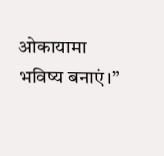ओकायामा भविष्य बनाएं।”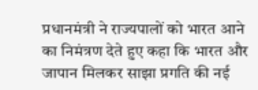प्रधानमंत्री ने राज्यपालों को भारत आने का निमंत्रण देते हुए कहा कि भारत और जापान मिलकर साझा प्रगति की नई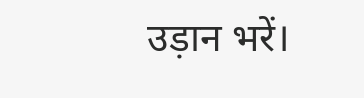उड़ान भरें।